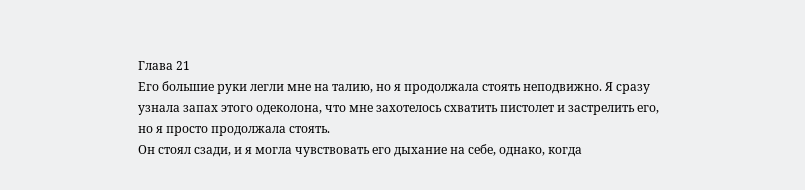Глава 21
Его большие руки легли мне на талию, но я продолжала стоять неподвижно. Я сразу узнала запах этого одеколона, что мне захотелось схватить пистолет и застрелить его, но я просто продолжала стоять.
Он стоял сзади, и я могла чувствовать его дыхание на себе, однако, когда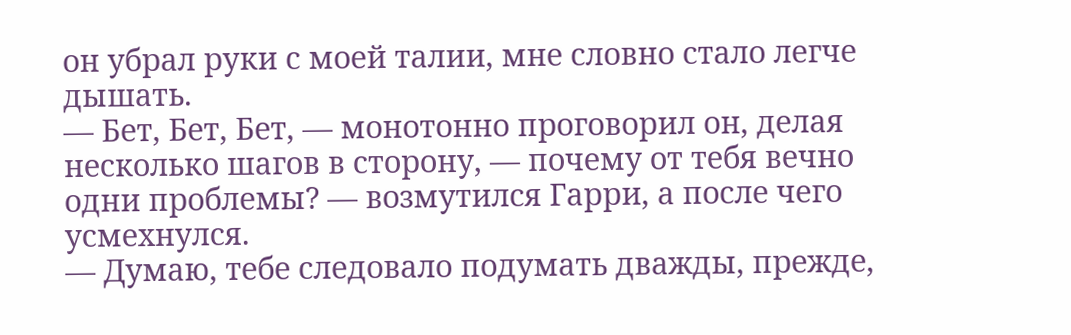он убрал руки с моей талии, мне словно стало легче дышать.
— Бет, Бет, Бет, — монотонно проговорил он, делая несколько шагов в сторону, — почему от тебя вечно одни проблемы? — возмутился Гарри, а после чего усмехнулся.
— Думаю, тебе следовало подумать дважды, прежде,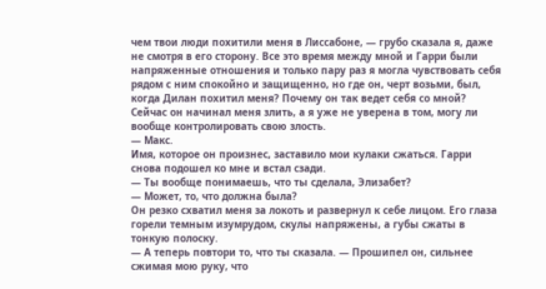чем твои люди похитили меня в Лиссабоне, — грубо сказала я, даже не смотря в его сторону. Все это время между мной и Гарри были напряженные отношения и только пару раз я могла чувствовать себя рядом с ним спокойно и защищенно, но где он, черт возьми, был, когда Дилан похитил меня? Почему он так ведет себя со мной?
Сейчас он начинал меня злить, а я уже не уверена в том, могу ли вообще контролировать свою злость.
— Макс.
Имя, которое он произнес, заставило мои кулаки сжаться. Гарри снова подошел ко мне и встал сзади.
— Ты вообще понимаешь, что ты сделала, Элизабет?
— Может, то, что должна была?
Он резко схватил меня за локоть и развернул к себе лицом. Его глаза горели темным изумрудом, скулы напряжены, а губы сжаты в тонкую полоску.
— А теперь повтори то, что ты сказала. — Прошипел он, сильнее сжимая мою руку, что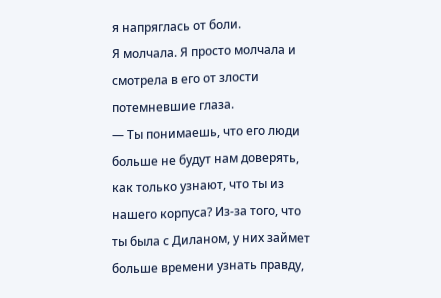я напряглась от боли.
Я молчала. Я просто молчала и смотрела в его от злости потемневшие глаза.
— Ты понимаешь, что его люди больше не будут нам доверять, как только узнают, что ты из нашего корпуса? Из-за того, что ты была с Диланом, у них займет больше времени узнать правду,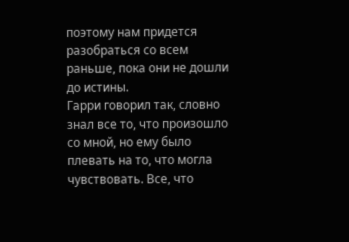поэтому нам придется разобраться со всем раньше, пока они не дошли до истины.
Гарри говорил так, словно знал все то, что произошло со мной, но ему было плевать на то, что могла чувствовать. Все, что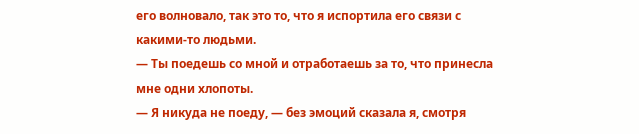его волновало, так это то, что я испортила его связи с какими-то людьми.
— Ты поедешь со мной и отработаешь за то, что принесла мне одни хлопоты.
— Я никуда не поеду, — без эмоций сказала я, смотря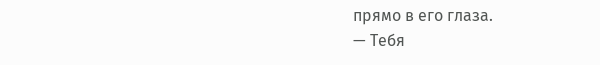прямо в его глаза.
— Тебя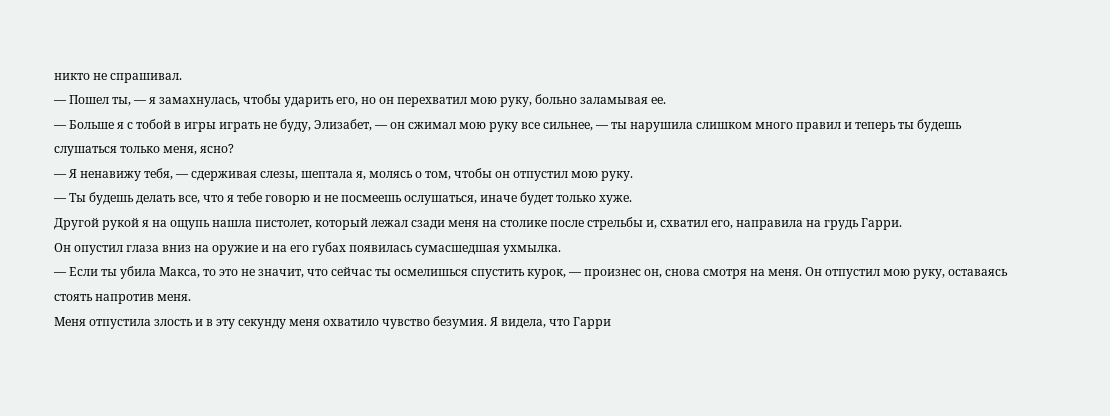никто не спрашивал.
— Пошел ты, — я замахнулась, чтобы ударить его, но он перехватил мою руку, больно заламывая ее.
— Больше я с тобой в игры играть не буду, Элизабет, — он сжимал мою руку все сильнее, — ты нарушила слишком много правил и теперь ты будешь слушаться только меня, ясно?
— Я ненавижу тебя, — сдерживая слезы, шептала я, молясь о том, чтобы он отпустил мою руку.
— Ты будешь делать все, что я тебе говорю и не посмеешь ослушаться, иначе будет только хуже.
Другой рукой я на ощупь нашла пистолет, который лежал сзади меня на столике после стрельбы и, схватил его, направила на грудь Гарри.
Он опустил глаза вниз на оружие и на его губах появилась сумасшедшая ухмылка.
— Если ты убила Макса, то это не значит, что сейчас ты осмелишься спустить курок, — произнес он, снова смотря на меня. Он отпустил мою руку, оставаясь стоять напротив меня.
Меня отпустила злость и в эту секунду меня охватило чувство безумия. Я видела, что Гарри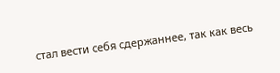стал вести себя сдержаннее, так как весь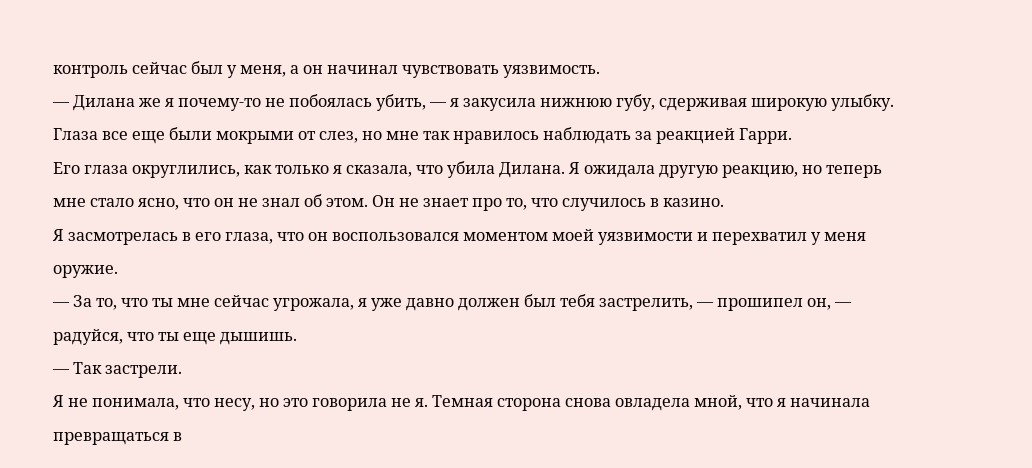контроль сейчас был у меня, а он начинал чувствовать уязвимость.
— Дилана же я почему-то не побоялась убить, — я закусила нижнюю губу, сдерживая широкую улыбку. Глаза все еще были мокрыми от слез, но мне так нравилось наблюдать за реакцией Гарри.
Его глаза округлились, как только я сказала, что убила Дилана. Я ожидала другую реакцию, но теперь мне стало ясно, что он не знал об этом. Он не знает про то, что случилось в казино.
Я засмотрелась в его глаза, что он воспользовался моментом моей уязвимости и перехватил у меня оружие.
— За то, что ты мне сейчас угрожала, я уже давно должен был тебя застрелить, — прошипел он, — радуйся, что ты еще дышишь.
— Так застрели.
Я не понимала, что несу, но это говорила не я. Темная сторона снова овладела мной, что я начинала превращаться в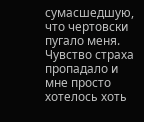сумасшедшую, что чертовски пугало меня. Чувство страха пропадало и мне просто хотелось хоть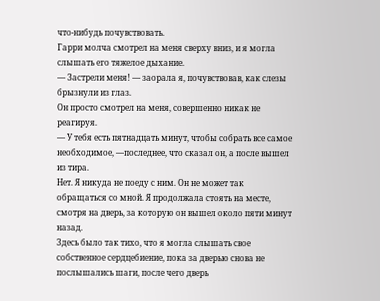что-нибудь почувствовать.
Гарри молча смотрел на меня сверху вниз, и я могла слышать его тяжелое дыхание.
— Застрели меня! — заорала я, почувствовав, как слезы брызнули из глаз.
Он просто смотрел на меня, совершенно никак не реагируя.
— У тебя есть пятнадцать минут, чтобы собрать все самое необходимое, —последнее, что сказал он, а после вышел из тира.
Нет. Я никуда не поеду с ним. Он не может так обращаться со мной. Я продолжала стоять на месте, смотря на дверь, за которую он вышел около пяти минут назад.
Здесь было так тихо, что я могла слышать свое собственное сердцебиение, пока за дверью снова не послышались шаги, после чего дверь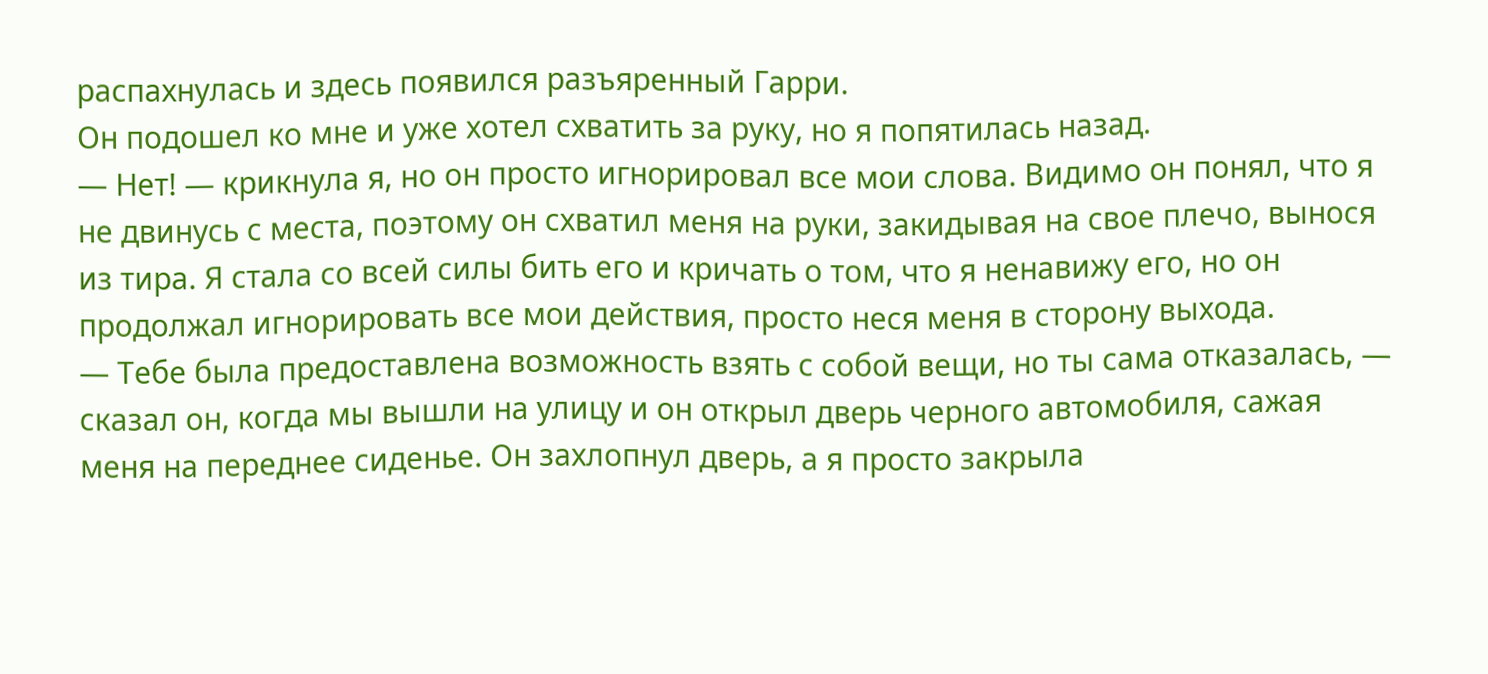распахнулась и здесь появился разъяренный Гарри.
Он подошел ко мне и уже хотел схватить за руку, но я попятилась назад.
— Нет! — крикнула я, но он просто игнорировал все мои слова. Видимо он понял, что я не двинусь с места, поэтому он схватил меня на руки, закидывая на свое плечо, вынося из тира. Я стала со всей силы бить его и кричать о том, что я ненавижу его, но он продолжал игнорировать все мои действия, просто неся меня в сторону выхода.
— Тебе была предоставлена возможность взять с собой вещи, но ты сама отказалась, — сказал он, когда мы вышли на улицу и он открыл дверь черного автомобиля, сажая меня на переднее сиденье. Он захлопнул дверь, а я просто закрыла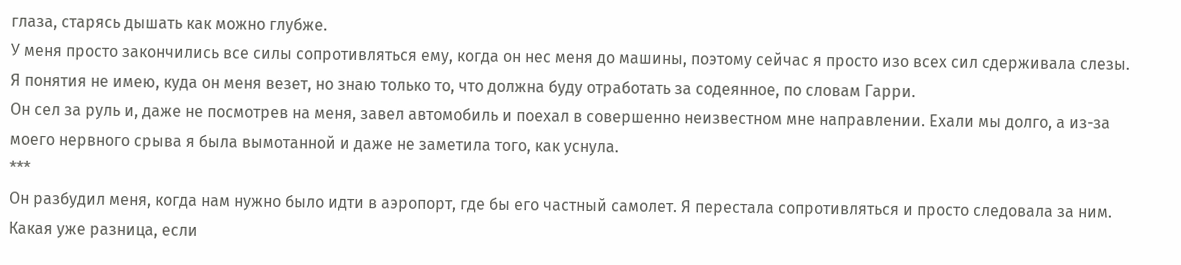глаза, старясь дышать как можно глубже.
У меня просто закончились все силы сопротивляться ему, когда он нес меня до машины, поэтому сейчас я просто изо всех сил сдерживала слезы. Я понятия не имею, куда он меня везет, но знаю только то, что должна буду отработать за содеянное, по словам Гарри.
Он сел за руль и, даже не посмотрев на меня, завел автомобиль и поехал в совершенно неизвестном мне направлении. Ехали мы долго, а из-за моего нервного срыва я была вымотанной и даже не заметила того, как уснула.
***
Он разбудил меня, когда нам нужно было идти в аэропорт, где бы его частный самолет. Я перестала сопротивляться и просто следовала за ним. Какая уже разница, если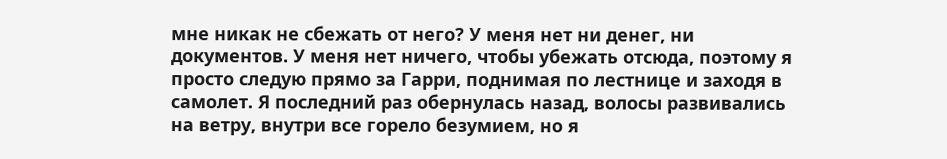мне никак не сбежать от него? У меня нет ни денег, ни документов. У меня нет ничего, чтобы убежать отсюда, поэтому я просто следую прямо за Гарри, поднимая по лестнице и заходя в самолет. Я последний раз обернулась назад, волосы развивались на ветру, внутри все горело безумием, но я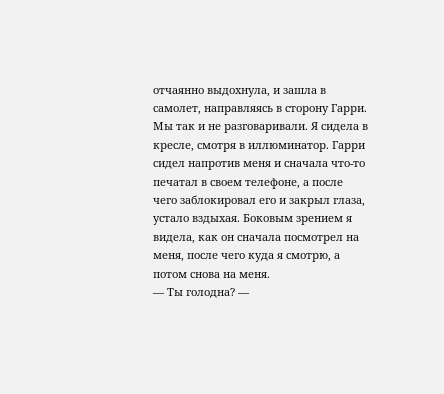отчаянно выдохнула, и зашла в самолет, направляясь в сторону Гарри.
Мы так и не разговаривали. Я сидела в кресле, смотря в иллюминатор. Гарри сидел напротив меня и сначала что-то печатал в своем телефоне, а после чего заблокировал его и закрыл глаза, устало вздыхая. Боковым зрением я видела, как он сначала посмотрел на меня, после чего куда я смотрю, а потом снова на меня.
— Ты голодна? —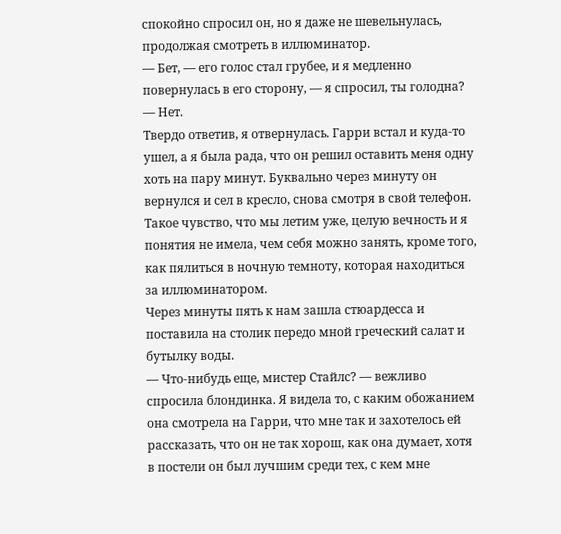спокойно спросил он, но я даже не шевельнулась, продолжая смотреть в иллюминатор.
— Бет, — его голос стал грубее, и я медленно повернулась в его сторону, — я спросил, ты голодна?
— Нет.
Твердо ответив, я отвернулась. Гарри встал и куда-то ушел, а я была рада, что он решил оставить меня одну хоть на пару минут. Буквально через минуту он вернулся и сел в кресло, снова смотря в свой телефон.
Такое чувство, что мы летим уже, целую вечность и я понятия не имела, чем себя можно занять, кроме того, как пялиться в ночную темноту, которая находиться за иллюминатором.
Через минуты пять к нам зашла стюардесса и поставила на столик передо мной греческий салат и бутылку воды.
— Что-нибудь еще, мистер Стайлс? — вежливо спросила блондинка. Я видела то, с каким обожанием она смотрела на Гарри, что мне так и захотелось ей рассказать, что он не так хорош, как она думает, хотя в постели он был лучшим среди тех, с кем мне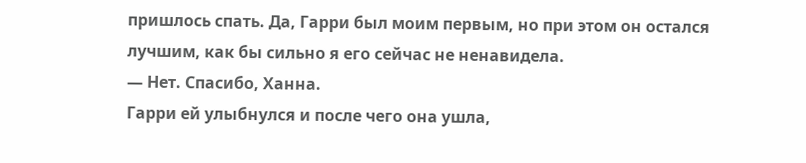пришлось спать. Да, Гарри был моим первым, но при этом он остался лучшим, как бы сильно я его сейчас не ненавидела.
— Нет. Спасибо, Ханна.
Гарри ей улыбнулся и после чего она ушла,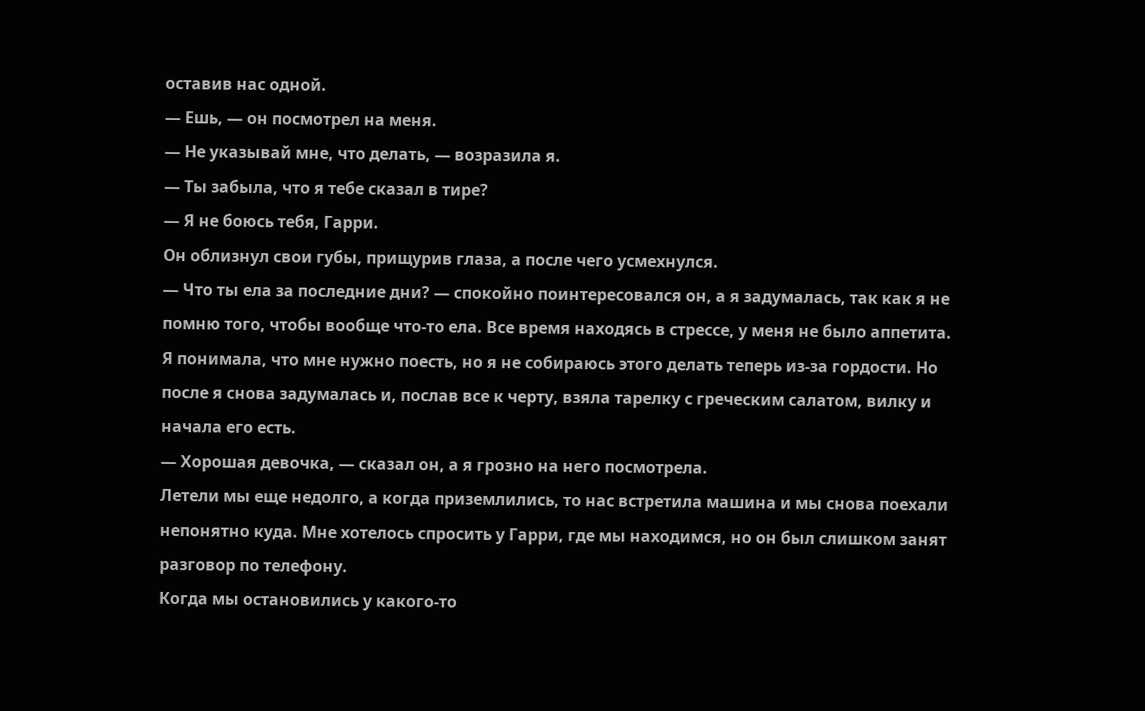оставив нас одной.
— Ешь, — он посмотрел на меня.
— Не указывай мне, что делать, — возразила я.
— Ты забыла, что я тебе сказал в тире?
— Я не боюсь тебя, Гарри.
Он облизнул свои губы, прищурив глаза, а после чего усмехнулся.
— Что ты ела за последние дни? — спокойно поинтересовался он, а я задумалась, так как я не помню того, чтобы вообще что-то ела. Все время находясь в стрессе, у меня не было аппетита.
Я понимала, что мне нужно поесть, но я не собираюсь этого делать теперь из-за гордости. Но после я снова задумалась и, послав все к черту, взяла тарелку с греческим салатом, вилку и начала его есть.
— Хорошая девочка, — сказал он, а я грозно на него посмотрела.
Летели мы еще недолго, а когда приземлились, то нас встретила машина и мы снова поехали непонятно куда. Мне хотелось спросить у Гарри, где мы находимся, но он был слишком занят разговор по телефону.
Когда мы остановились у какого-то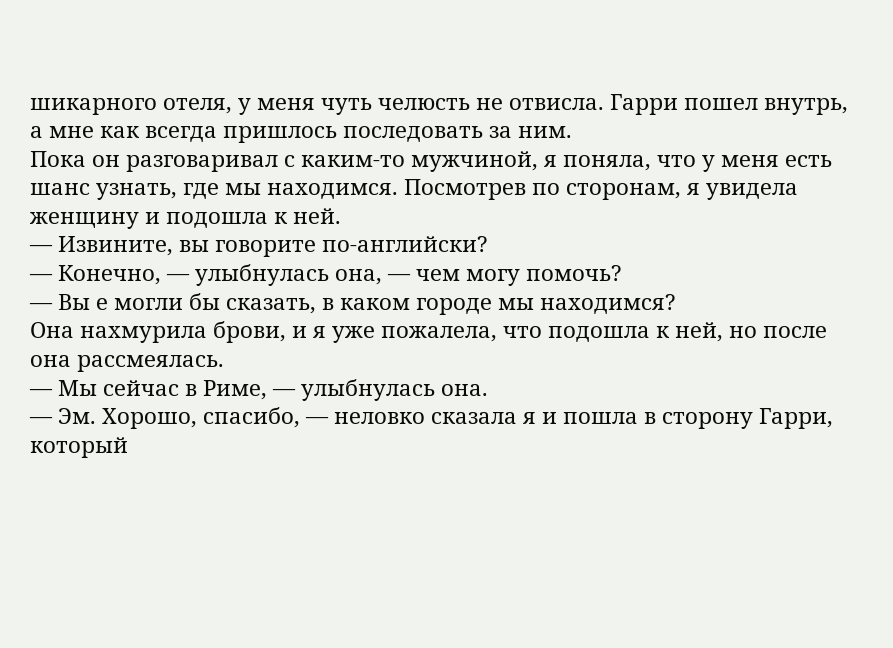шикарного отеля, у меня чуть челюсть не отвисла. Гарри пошел внутрь, а мне как всегда пришлось последовать за ним.
Пока он разговаривал с каким-то мужчиной, я поняла, что у меня есть шанс узнать, где мы находимся. Посмотрев по сторонам, я увидела женщину и подошла к ней.
— Извините, вы говорите по-английски?
— Конечно, — улыбнулась она, — чем могу помочь?
— Вы е могли бы сказать, в каком городе мы находимся?
Она нахмурила брови, и я уже пожалела, что подошла к ней, но после она рассмеялась.
— Мы сейчас в Риме, — улыбнулась она.
— Эм. Хорошо, спасибо, — неловко сказала я и пошла в сторону Гарри, который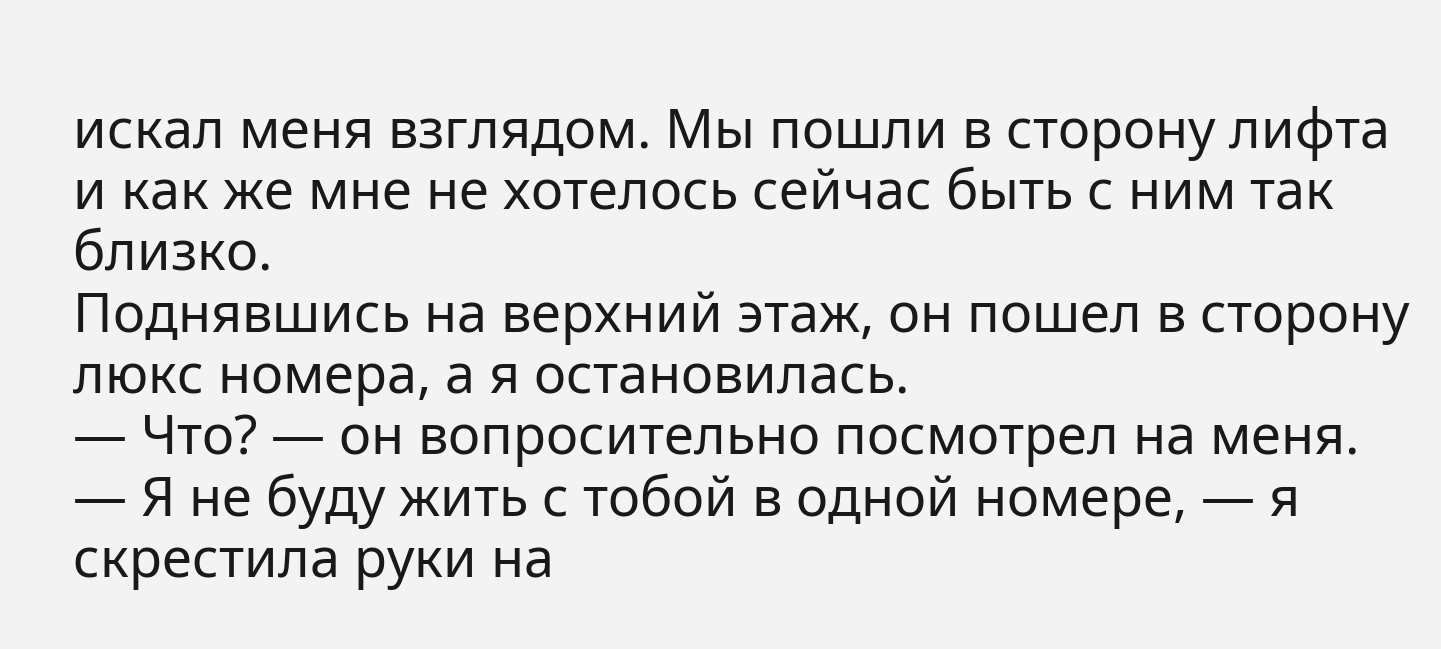искал меня взглядом. Мы пошли в сторону лифта и как же мне не хотелось сейчас быть с ним так близко.
Поднявшись на верхний этаж, он пошел в сторону люкс номера, а я остановилась.
— Что? — он вопросительно посмотрел на меня.
— Я не буду жить с тобой в одной номере, — я скрестила руки на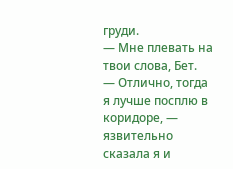груди.
— Мне плевать на твои слова, Бет.
— Отлично, тогда я лучше посплю в коридоре, — язвительно сказала я и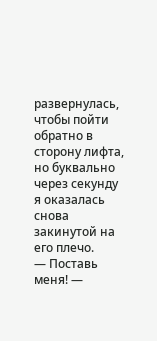развернулась, чтобы пойти обратно в сторону лифта, но буквально через секунду я оказалась снова закинутой на его плечо.
— Поставь меня! —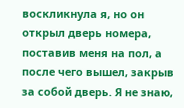воскликнула я, но он открыл дверь номера, поставив меня на пол, а после чего вышел, закрыв за собой дверь. Я не знаю,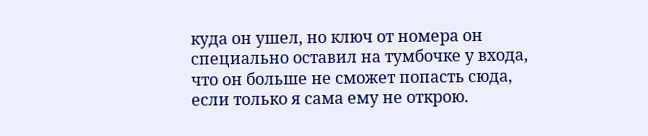куда он ушел, но ключ от номера он специально оставил на тумбочке у входа, что он больше не сможет попасть сюда, если только я сама ему не открою.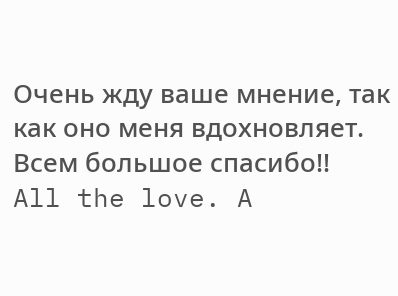Очень жду ваше мнение, так как оно меня вдохновляет. Всем большое спасибо!!
All the love. A